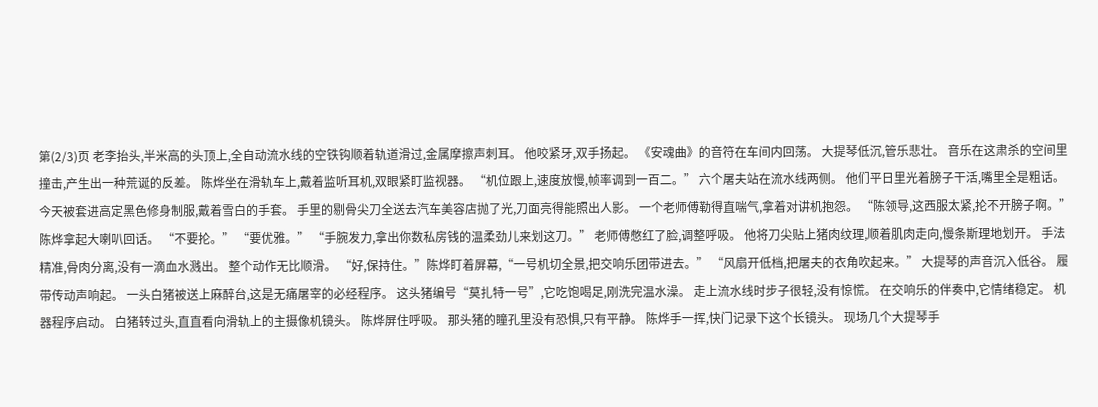第(2/3)页 老李抬头,半米高的头顶上,全自动流水线的空铁钩顺着轨道滑过,金属摩擦声刺耳。 他咬紧牙,双手扬起。 《安魂曲》的音符在车间内回荡。 大提琴低沉,管乐悲壮。 音乐在这肃杀的空间里撞击,产生出一种荒诞的反差。 陈烨坐在滑轨车上,戴着监听耳机,双眼紧盯监视器。 “机位跟上,速度放慢,帧率调到一百二。” 六个屠夫站在流水线两侧。 他们平日里光着膀子干活,嘴里全是粗话。 今天被套进高定黑色修身制服,戴着雪白的手套。 手里的剔骨尖刀全送去汽车美容店抛了光,刀面亮得能照出人影。 一个老师傅勒得直喘气,拿着对讲机抱怨。 “陈领导,这西服太紧,抡不开膀子啊。” 陈烨拿起大喇叭回话。 “不要抡。” “要优雅。” “手腕发力,拿出你数私房钱的温柔劲儿来划这刀。” 老师傅憋红了脸,调整呼吸。 他将刀尖贴上猪肉纹理,顺着肌肉走向,慢条斯理地划开。 手法精准,骨肉分离,没有一滴血水溅出。 整个动作无比顺滑。 “好,保持住。”陈烨盯着屏幕,“一号机切全景,把交响乐团带进去。” “风扇开低档,把屠夫的衣角吹起来。” 大提琴的声音沉入低谷。 履带传动声响起。 一头白猪被送上麻醉台,这是无痛屠宰的必经程序。 这头猪编号“莫扎特一号”,它吃饱喝足,刚洗完温水澡。 走上流水线时步子很轻,没有惊慌。 在交响乐的伴奏中,它情绪稳定。 机器程序启动。 白猪转过头,直直看向滑轨上的主摄像机镜头。 陈烨屏住呼吸。 那头猪的瞳孔里没有恐惧,只有平静。 陈烨手一挥,快门记录下这个长镜头。 现场几个大提琴手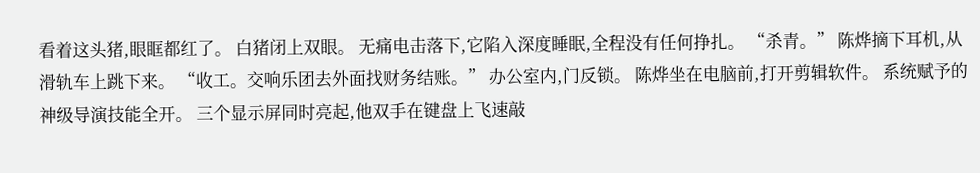看着这头猪,眼眶都红了。 白猪闭上双眼。 无痛电击落下,它陷入深度睡眠,全程没有任何挣扎。 “杀青。” 陈烨摘下耳机,从滑轨车上跳下来。 “收工。交响乐团去外面找财务结账。” 办公室内,门反锁。 陈烨坐在电脑前,打开剪辑软件。 系统赋予的神级导演技能全开。 三个显示屏同时亮起,他双手在键盘上飞速敲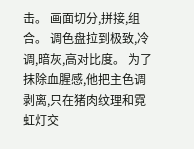击。 画面切分,拼接,组合。 调色盘拉到极致,冷调,暗灰,高对比度。 为了抹除血腥感,他把主色调剥离,只在猪肉纹理和霓虹灯交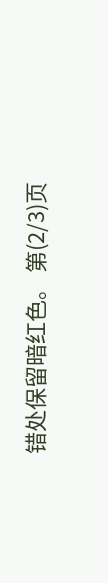错处保留暗红色。 第(2/3)页